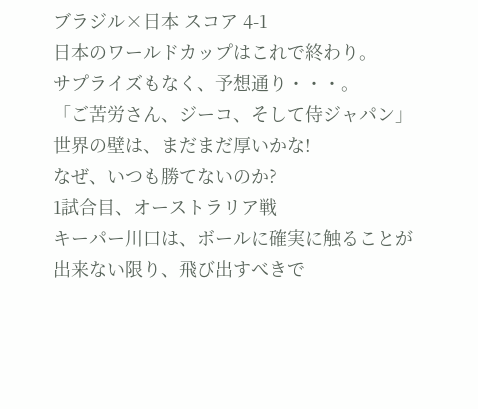ブラジル×日本 スコア 4-1
日本のワールドカップはこれで終わり。
サプライズもなく、予想通り・・・。
「ご苦労さん、ジーコ、そして侍ジャパン」
世界の壁は、まだまだ厚いかな!
なぜ、いつも勝てないのか?
1試合目、オーストラリア戦
キーパー川口は、ボールに確実に触ることが出来ない限り、飛び出すべきで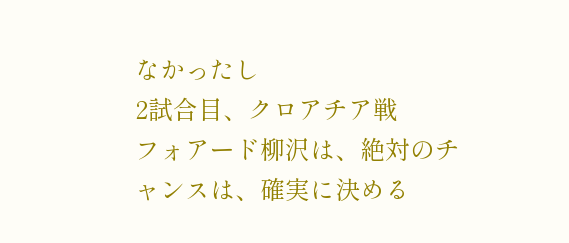なかったし
2試合目、クロアチア戦
フォアード柳沢は、絶対のチャンスは、確実に決める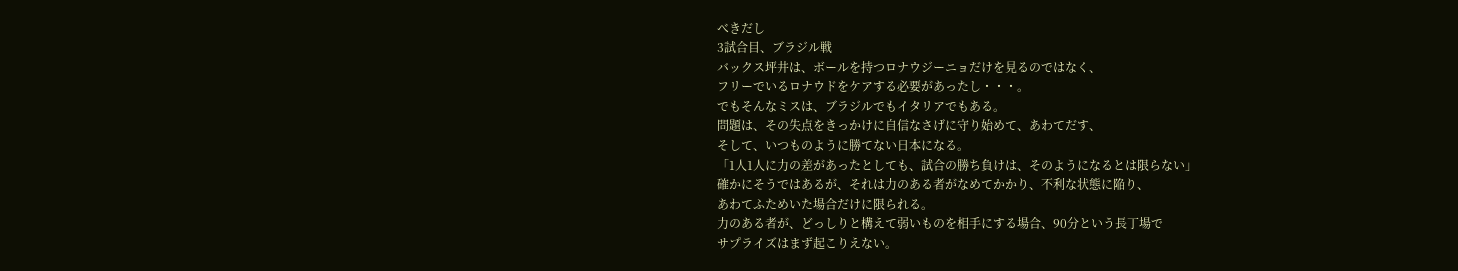べきだし
3試合目、ブラジル戦
バックス坪井は、ボールを持つロナウジーニョだけを見るのではなく、
フリーでいるロナウドをケアする必要があったし・・・。
でもそんなミスは、ブラジルでもイタリアでもある。
問題は、その失点をきっかけに自信なさげに守り始めて、あわてだす、
そして、いつものように勝てない日本になる。
「1人1人に力の差があったとしても、試合の勝ち負けは、そのようになるとは限らない」
確かにそうではあるが、それは力のある者がなめてかかり、不利な状態に陥り、
あわてふためいた場合だけに限られる。
力のある者が、どっしりと構えて弱いものを相手にする場合、90分という長丁場で
サプライズはまず起こりえない。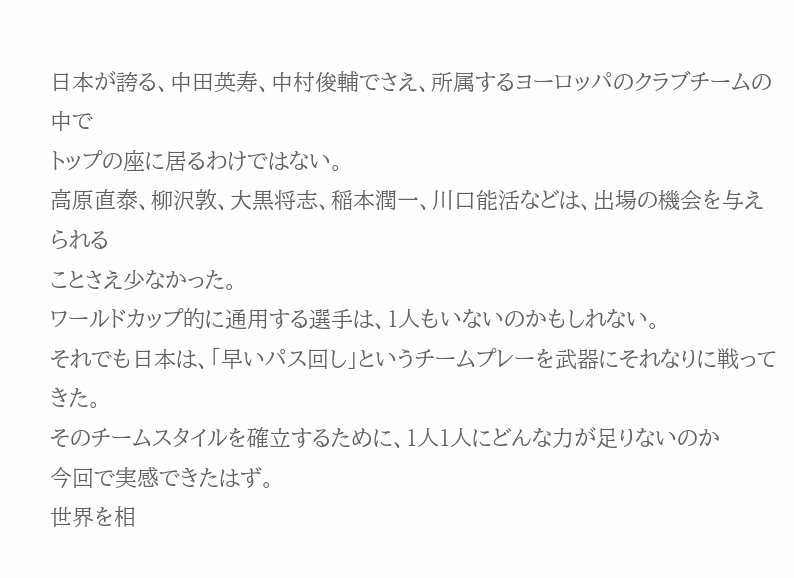日本が誇る、中田英寿、中村俊輔でさえ、所属するヨーロッパのクラブチームの中で
トップの座に居るわけではない。
高原直泰、柳沢敦、大黒将志、稲本潤一、川口能活などは、出場の機会を与えられる
ことさえ少なかった。
ワールドカップ的に通用する選手は、1人もいないのかもしれない。
それでも日本は、「早いパス回し」というチームプレーを武器にそれなりに戦ってきた。
そのチームスタイルを確立するために、1人1人にどんな力が足りないのか
今回で実感できたはず。
世界を相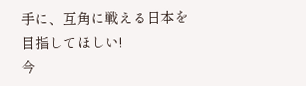手に、互角に戦える日本を目指してほしい!
今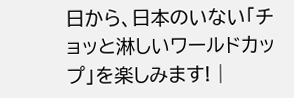日から、日本のいない「チョッと淋しいワールドカップ」を楽しみます! |